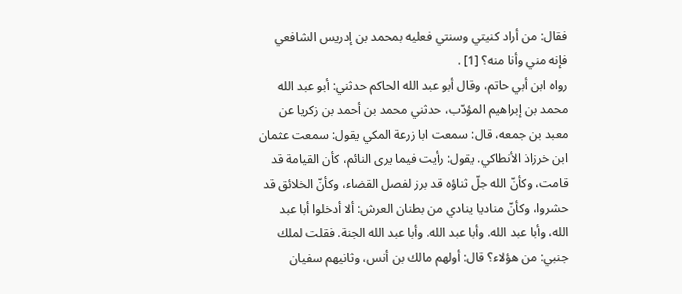فقال: من أراد كنيتي وسنتي فعليه بمحمد بن إدريس الشافعي فإنه مني وأنا منه؟ [1] .
رواه ابن أبي حاتم، وقال أبو عبد الله الحاكم حدثني: أبو عبد الله محمد بن إبراهيم المؤدّب، حدثني محمد بن أحمد بن زكريا عن معبد بن جمعه، قال: سمعت ابا زرعة المكي يقول: سمعت عثمان ابن خرزاذ الأنطاكي. يقول: رأيت فيما يرى النائم، كأن القيامة قد قامت، وكأنّ الله جلّ ثناؤه قد برز لفصل القضاء، وكأنّ الخلائق قد حشروا، وكأنّ مناديا ينادي من بطنان العرش: ألا أدخلوا أبا عبد الله، وأبا عبد الله. وأبا عبد الله. وأبا عبد الله الجنة. فقلت لملك جنبي: من هؤلاء؟ قال: أولهم مالك بن أنس، وثانيهم سفيان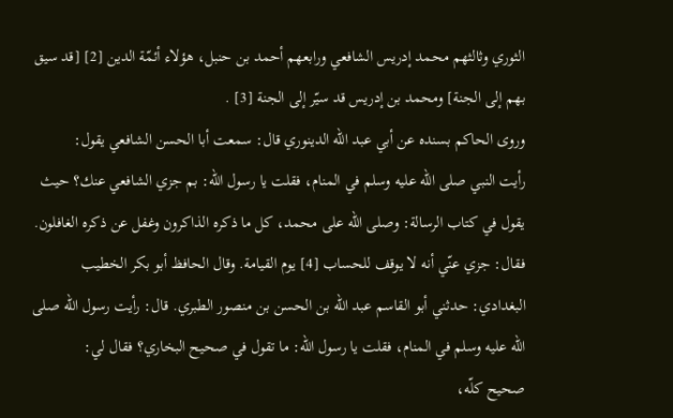الثوري وثالثهم محمد إدريس الشافعي ورابعهم أحمد بن حنبل، هؤلاء أئمّة الدين [2] [قد سيق بهم إلى الجنة] ومحمد بن إدريس قد سيّر إلى الجنة [3] .
وروى الحاكم بسنده عن أبي عبد الله الدينوري قال: سمعت أبا الحسن الشافعي يقول:
رأيت النبي صلى الله عليه وسلم في المنام، فقلت يا رسول الله: بم جزي الشافعي عنك؟ حيث يقول في كتاب الرسالة: وصلى الله على محمد، كل ما ذكره الذاكرون وغفل عن ذكره الغافلون.
فقال: جزي عنّي أنه لا يوقف للحساب [4] يوم القيامة. وقال الحافظ أبو بكر الخطيب البغدادي: حدثني أبو القاسم عبد الله بن الحسن بن منصور الطبري. قال: رأيت رسول الله صلى الله عليه وسلم في المنام، فقلت يا رسول الله: ما تقول في صحيح البخاري؟ فقال لي:
صحيح كلّه،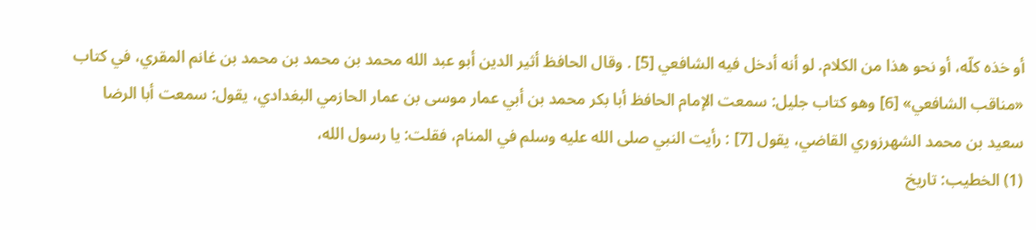أو خذه كلّه، أو نحو هذا من الكلام. لو أنه أدخل فيه الشافعي [5] . وقال الحافظ أثير الدين أبو عبد الله محمد بن محمد بن محمد بن غانم المقري، في كتاب «مناقب الشافعي» [6] وهو كتاب جليل: سمعت الإمام الحافظ أبا بكر محمد بن أبي عمار موسى بن عمار الحازمي البغدادي، يقول: سمعت أبا الرضا سعيد بن محمد الشهرزوري القاضي، يقول [7] : رأيت النبي صلى الله عليه وسلم في المنام، فقلت: يا رسول الله،
(1) الخطيب: تاريخ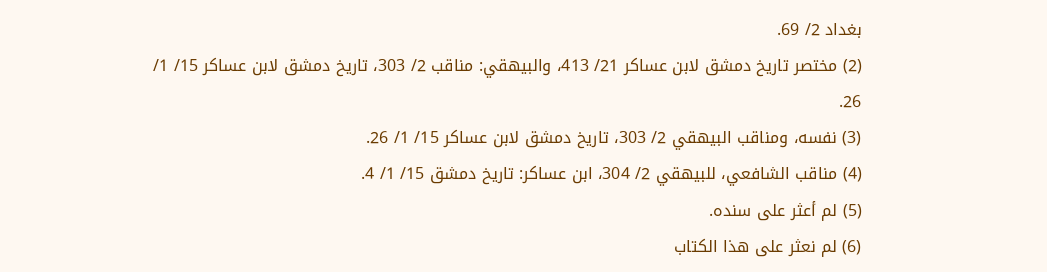بغداد 2/ 69.
(2) مختصر تاريخ دمشق لابن عساكر 21/ 413، والبيهقي: مناقب 2/ 303، تاريخ دمشق لابن عساكر 15/ 1/ 26.
(3) نفسه، ومناقب البيهقي 2/ 303، تاريخ دمشق لابن عساكر 15/ 1/ 26.
(4) مناقب الشافعي، للبيهقي 2/ 304، ابن عساكر: تاريخ دمشق 15/ 1/ 4.
(5) لم أعثر على سنده.
(6) لم نعثر على هذا الكتاب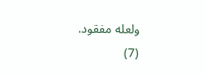ولعله مفقود.
(7)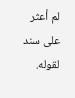لم أعثر على سند لقوله.